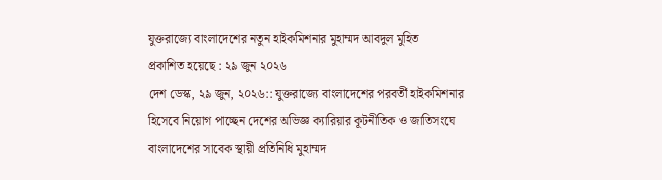যুক্তরাজ্যে বাংলাদেশের নতুন হাইকমিশনার মুহাম্মদ আবদুল মুহিত
প্রকাশিত হয়েছে : ২৯ জুন ২০২৬
দেশ ডেস্ক, ২৯ জুন, ২০২৬:: যুক্তরাজ্যে বাংলাদেশের পরবর্তী হাইকমিশনার হিসেবে নিয়োগ পাচ্ছেন দেশের অভিজ্ঞ ক্যারিয়ার কূটনীতিক ও জাতিসংঘে বাংলাদেশের সাবেক স্থায়ী প্রতিনিধি মুহাম্মদ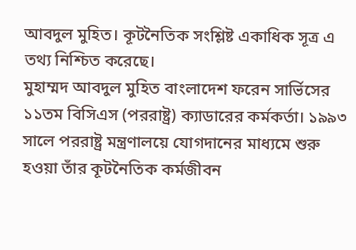আবদুল মুহিত। কূটনৈতিক সংশ্লিষ্ট একাধিক সূত্র এ তথ্য নিশ্চিত করেছে।
মুহাম্মদ আবদুল মুহিত বাংলাদেশ ফরেন সার্ভিসের ১১তম বিসিএস (পররাষ্ট্র) ক্যাডারের কর্মকর্তা। ১৯৯৩ সালে পররাষ্ট্র মন্ত্রণালয়ে যোগদানের মাধ্যমে শুরু হওয়া তাঁর কূটনৈতিক কর্মজীবন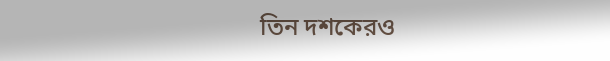তিন দশকেরও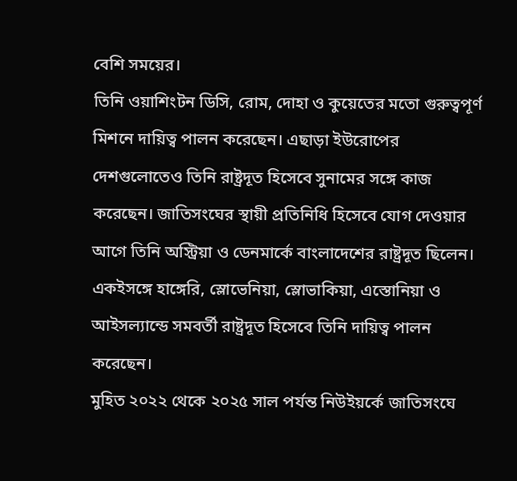বেশি সময়ের।
তিনি ওয়াশিংটন ডিসি, রোম, দোহা ও কুয়েতের মতো গুরুত্বপূর্ণ মিশনে দায়িত্ব পালন করেছেন। এছাড়া ইউরোপের দেশগুলোতেও তিনি রাষ্ট্রদূত হিসেবে সুনামের সঙ্গে কাজ করেছেন। জাতিসংঘের স্থায়ী প্রতিনিধি হিসেবে যোগ দেওয়ার আগে তিনি অস্ট্রিয়া ও ডেনমার্কে বাংলাদেশের রাষ্ট্রদূত ছিলেন। একইসঙ্গে হাঙ্গেরি, স্লোভেনিয়া, স্লোভাকিয়া, এস্তোনিয়া ও আইসল্যান্ডে সমবর্তী রাষ্ট্রদূত হিসেবে তিনি দায়িত্ব পালন করেছেন।
মুহিত ২০২২ থেকে ২০২৫ সাল পর্যন্ত নিউইয়র্কে জাতিসংঘে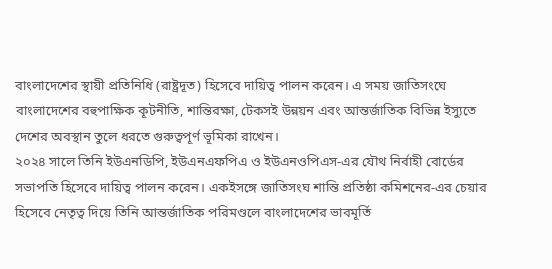বাংলাদেশের স্থায়ী প্রতিনিধি (রাষ্ট্রদূত) হিসেবে দায়িত্ব পালন করেন। এ সময় জাতিসংঘে বাংলাদেশের বহুপাক্ষিক কূটনীতি, শান্তিরক্ষা, টেকসই উন্নয়ন এবং আন্তর্জাতিক বিভিন্ন ইস্যুতে দেশের অবস্থান তুলে ধরতে গুরুত্বপূর্ণ ভূমিকা রাখেন।
২০২৪ সালে তিনি ইউএনডিপি, ইউএনএফপিএ ও ইউএনওপিএস-এর যৌথ নির্বাহী বোর্ডের সভাপতি হিসেবে দায়িত্ব পালন করেন। একইসঙ্গে জাতিসংঘ শান্তি প্রতিষ্ঠা কমিশনের-এর চেয়ার হিসেবে নেতৃত্ব দিয়ে তিনি আন্তর্জাতিক পরিমণ্ডলে বাংলাদেশের ভাবমূর্তি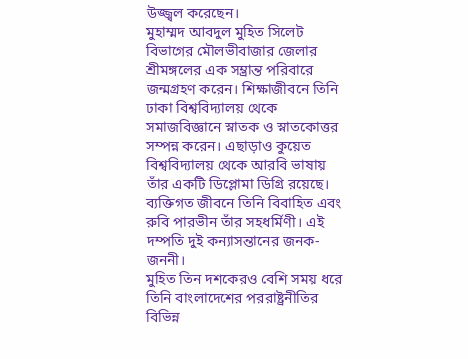উজ্জ্বল করেছেন।
মুহাম্মদ আবদুল মুহিত সিলেট বিভাগের মৌলভীবাজার জেলার শ্রীমঙ্গলের এক সম্ভ্রান্ত পরিবারে জন্মগ্রহণ করেন। শিক্ষাজীবনে তিনি ঢাকা বিশ্ববিদ্যালয় থেকে সমাজবিজ্ঞানে স্নাতক ও স্নাতকোত্তর সম্পন্ন করেন। এছাড়াও কুয়েত বিশ্ববিদ্যালয় থেকে আরবি ভাষায় তাঁর একটি ডিপ্লোমা ডিগ্রি রয়েছে। ব্যক্তিগত জীবনে তিনি বিবাহিত এবং রুবি পারভীন তাঁর সহধর্মিণী। এই দম্পতি দুই কন্যাসন্তানের জনক-জননী।
মুহিত তিন দশকেরও বেশি সময় ধরে তিনি বাংলাদেশের পররাষ্ট্রনীতির বিভিন্ন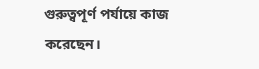গুরুত্বপূর্ণ পর্যায়ে কাজ করেছেন।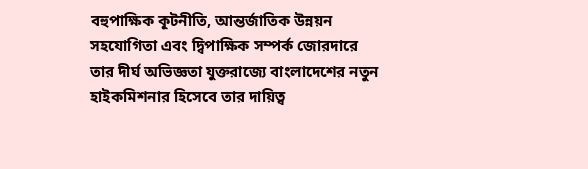বহুপাক্ষিক কূটনীতি, আন্তর্জাতিক উন্নয়ন সহযোগিতা এবং দ্বিপাক্ষিক সম্পর্ক জোরদারে তার দীর্ঘ অভিজ্ঞতা যুক্তরাজ্যে বাংলাদেশের নতুন হাইকমিশনার হিসেবে তার দায়িত্ব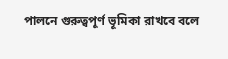পালনে গুরুত্বপূর্ণ ভূমিকা রাখবে বলে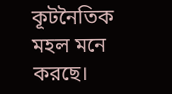কূটনৈতিক মহল মনে করছে।